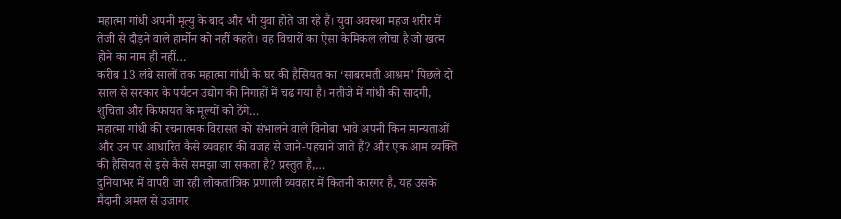महात्मा गांधी अपनी मृत्यु के बाद और भी युवा होते जा रहे हैं। युवा अवस्था महज शरीर में तेजी से दौड़ने वाले हार्मोन को नहीं कहते। वह विचारों का ऐसा केमिकल लोचा है जो खत्म होने का नाम ही नहीं…
करीब 13 लंबे सालों तक महात्मा गांधी के घर की हैसियत का ‘साबरमती आश्रम’ पिछले दो साल से सरकार के पर्यटन उद्योग की निगाहों में चढ गया है। नतीजे में गांधी की सादगी, शुचिता और किफायत के मूल्यों को ठेंगे…
महात्मा गांधी की रचनात्मक विरासत को संभालने वाले विनोबा भावे अपनी किन मान्यताओं और उन पर आधारित कैसे व्यवहार की वजह से जाने-पहचाने जाते हैं? और एक आम व्यक्ति की हैसियत से इसे कैसे समझा जा सकता है? प्रस्तुत है,…
दुनियाभर में वापरी जा रही लोकतांत्रिक प्रणाली व्यवहार में कितनी कारगर है, यह उसके मैदानी अमल से उजागर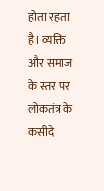होता रहता है। व्यक्ति और समाज के स्तर पर लोकतंत्र के कसीदे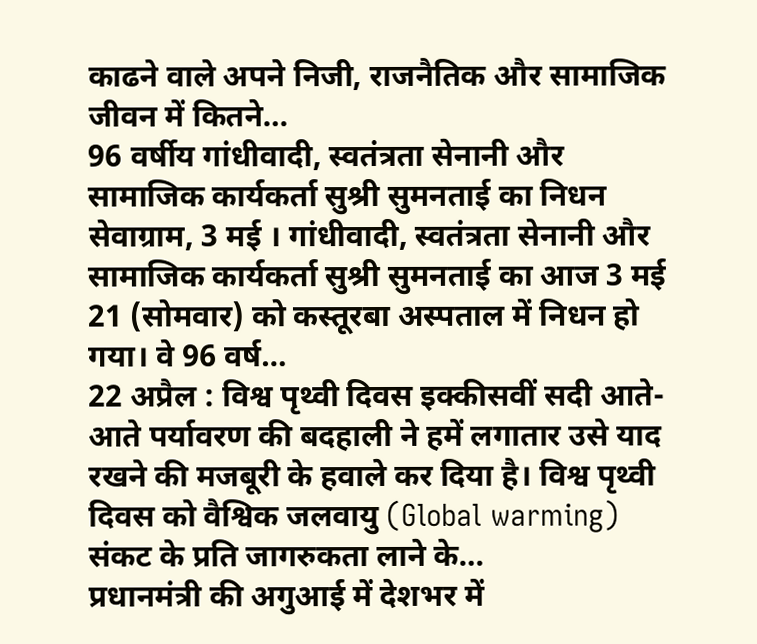काढने वाले अपने निजी, राजनैतिक और सामाजिक जीवन में कितने…
96 वर्षीय गांधीवादी, स्वतंत्रता सेनानी और सामाजिक कार्यकर्ता सुश्री सुमनताई का निधन सेवाग्राम, 3 मई । गांधीवादी, स्वतंत्रता सेनानी और सामाजिक कार्यकर्ता सुश्री सुमनताई का आज 3 मई 21 (सोमवार) को कस्तूरबा अस्पताल में निधन हो गया। वे 96 वर्ष…
22 अप्रैल : विश्व पृथ्वी दिवस इक्कीसवीं सदी आते-आते पर्यावरण की बदहाली ने हमें लगातार उसे याद रखने की मजबूरी के हवाले कर दिया है। विश्व पृथ्वी दिवस को वैश्विक जलवायु (Global warming) संकट के प्रति जागरुकता लाने के…
प्रधानमंत्री की अगुआई में देशभर में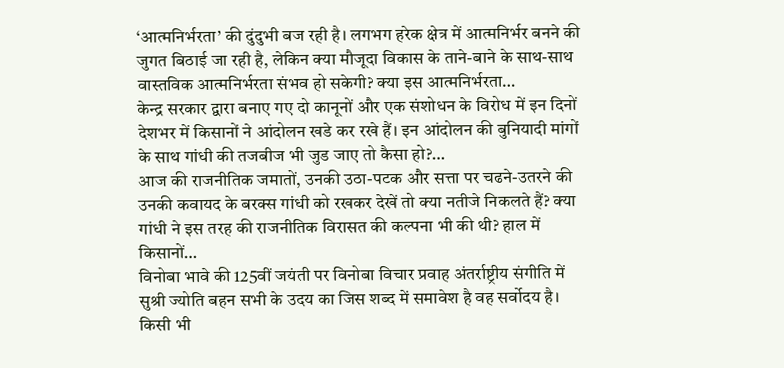‘आत्मनिर्भरता’ की दुंदुभी बज रही है। लगभग हरेक क्षेत्र में आत्मनिर्भर बनने की जुगत बिठाई जा रही है, लेकिन क्या मौजूदा विकास के ताने-बाने के साथ-साथ वास्तविक आत्मनिर्भरता संभव हो सकेगी? क्या इस आत्मनिर्भरता…
केन्द्र सरकार द्वारा बनाए गए दो कानूनों और एक संशोधन के विरोध में इन दिनों देशभर में किसानों ने आंदोलन खडे कर रखे हैं। इन आंदोलन की बुनियादी मांगों के साथ गांधी की तजबीज भी जुड जाए तो कैसा हो?…
आज की राजनीतिक जमातों, उनकी उठा-पटक और सत्ता पर चढने-उतरने की उनकी कवायद के बरक्स गांधी को रखकर देखें तो क्या नतीजे निकलते हैं? क्या गांधी ने इस तरह की राजनीतिक विरासत की कल्पना भी की थी? हाल में किसानों…
विनोबा भावे की 125वीं जयंती पर विनोबा विचार प्रवाह अंतर्राष्ट्रीय संगीति में सुश्री ज्योति बहन सभी के उदय का जिस शब्द में समावेश है वह सर्वोदय है। किसी भी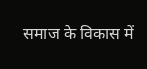समाज के विकास में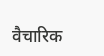वैचारिक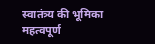स्वातंत्र्य की भूमिका महत्वपूर्ण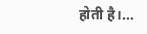होती है।…